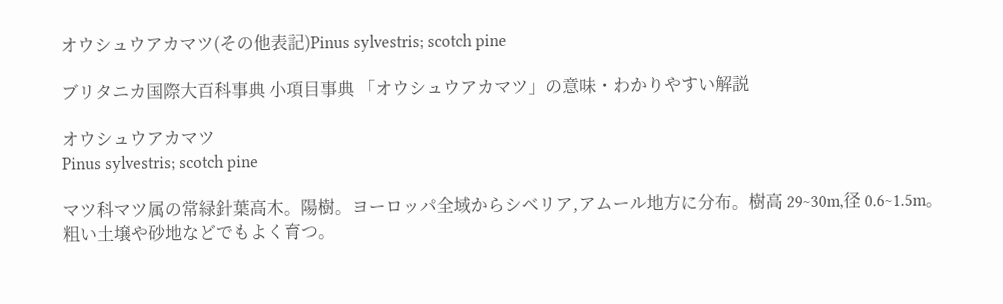オウシュウアカマツ(その他表記)Pinus sylvestris; scotch pine

ブリタニカ国際大百科事典 小項目事典 「オウシュウアカマツ」の意味・わかりやすい解説

オウシュウアカマツ
Pinus sylvestris; scotch pine

マツ科マツ属の常緑針葉高木。陽樹。ヨーロッパ全域からシベリア,アムール地方に分布。樹高 29~30m,径 0.6~1.5m。粗い土壌や砂地などでもよく育つ。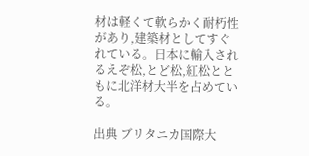材は軽くて軟らかく耐朽性があり,建築材としてすぐれている。日本に輸入されるえぞ松,とど松,紅松とともに北洋材大半を占めている。

出典 ブリタニカ国際大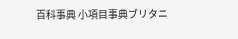百科事典 小項目事典ブリタニ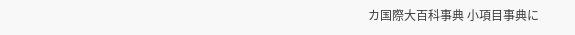カ国際大百科事典 小項目事典に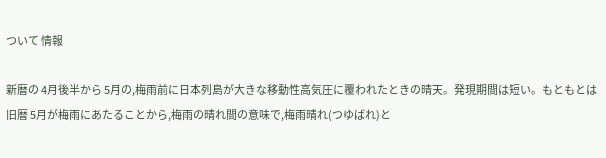ついて 情報

新暦の 4月後半から 5月の,梅雨前に日本列島が大きな移動性高気圧に覆われたときの晴天。発現期間は短い。もともとは旧暦 5月が梅雨にあたることから,梅雨の晴れ間の意味で,梅雨晴れ(つゆばれ)と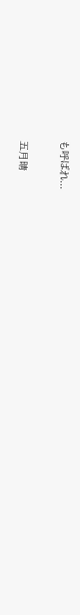も呼ばれ...

五月晴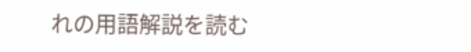れの用語解説を読む